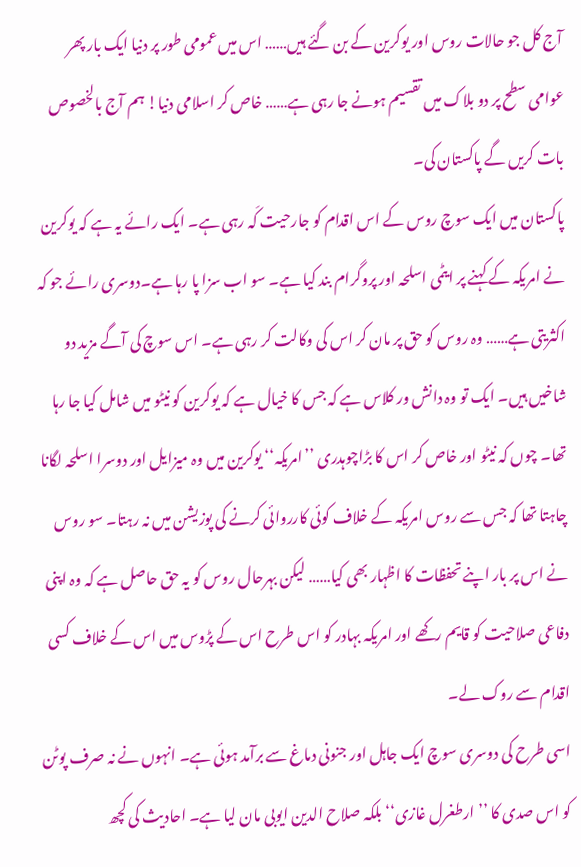آج کل جو حالات روس اور یوکرین کے بن گئے ہیں…… اس میں عمومی طور پر دنیا ایک بار پھر عوامی سطح پر دو بلاک میں تقسیم ہونے جا رہی ہے…… خاص کر اسلامی دنیا! ہم آج بالخصوص بات کریں گے پاکستان کی۔
پاکستان میں ایک سوچ روس کے اس اقدام کو جارحیت کَہ رہی ہے۔ ایک رائے یہ ہے کہ یوکرین نے امریکہ کے کہنے پر ایٹمی اسلحہ اور پروگرام بند کیا ہے۔ سو اب سزا پا رہا ہے۔دوسری رائے جو کہ اکثریتی ہے…… وہ روس کو حق پر مان کر اس کی وکالت کر رہی ہے۔ اس سوچ کی آگے مزید دو شاخیں ہیں۔ ایک تو وہ دانش ور کلاس ہے کہ جس کا خیال ہے کہ یوکرین کو نیٹو میں شامل کیا جا رہا تھا۔ چوں کہ نیٹو اور خاص کر اس کا بڑاچوہدری ’’امریکہ‘‘ یوکرین میں وہ میزایل اور دوسرا اسلحہ لگانا چاہتا تھا کہ جس سے روس امریکہ کے خلاف کوئی کارروائی کرنے کی پوزیشن میں نہ رہتا۔ سو روس نے اس پر بار اپنے تحفظات کا اظہار بھی کیا…… لیکن بہرحال روس کو یہ حق حاصل ہے کہ وہ اپنی دفاعی صلاحیت کو قایم رکھے اور امریکہ بہادر کو اس طرح اس کے پڑوس میں اس کے خلاف کسی اقدام سے روک لے۔
اسی طرح کی دوسری سوچ ایک جاہل اور جنونی دماغ سے برآمد ہوئی ہے۔ انہوں نے نہ صرف پوٹن کو اس صدی کا ’’ارطغرل غازی‘‘ بلکہ صلاح الدین ایوبی مان لیا ہے۔ احادیث کی کچھ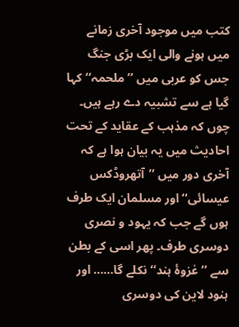کتب میں موجود آخری زمانے میں ہونے والی ایک بڑی جنگ جس کو عربی میں ’’ملحمہ‘‘ کہا گیا ہے سے تشبیہ دے رہے ہیں۔ چوں کہ مذہب کے عقاید کے تحت احادیث میں یہ بیان ہوا ہے کہ آخری دور میں ’’آتھروڈکس عیسائی‘‘ اور مسلمان ایک طرف ہوں گے جب کہ یہود و نصری دوسری طرف۔ پھر اسی کے بطن سے ’’غزوۂ ہند‘‘ نکلے گا…… اور ہنود لاین کی دوسری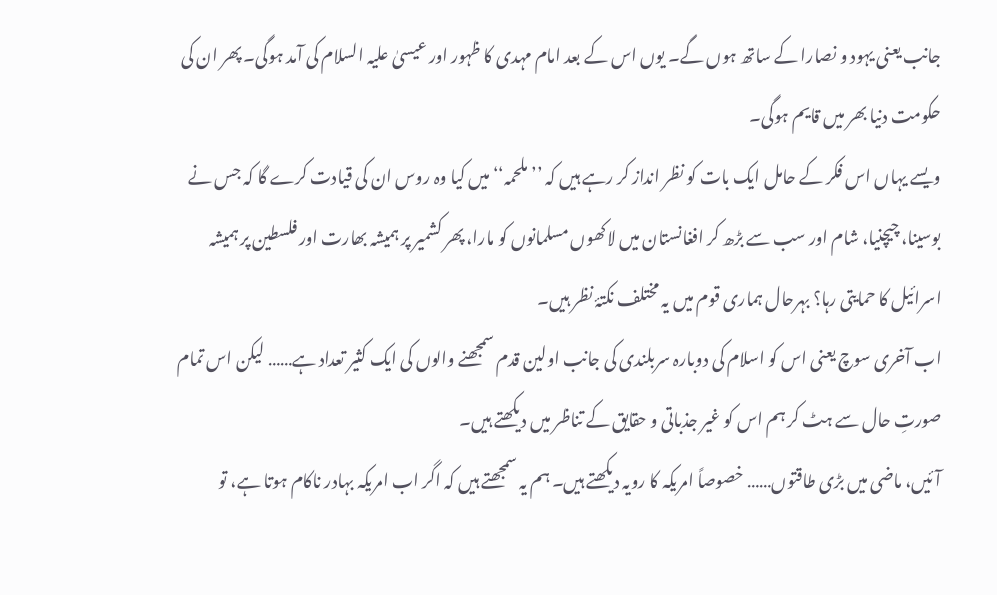جانب یعنی یہود و نصارا کے ساتھ ہوں گے۔ یوں اس کے بعد امام مہدی کا ظہور اور عیسیٰ علیہ السلام کی آمد ہوگی۔ پھر ان کی حکومت دنیا بھر میں قایم ہوگی۔
ویسے یہاں اس فکر کے حامل ایک بات کو نظر انداز کر رہے ہیں کہ ’’ملحمہ‘‘ میں کیا وہ روس ان کی قیادت کرے گا کہ جس نے بوسینا، چیچنیا، شام اور سب سے بڑھ کر افغانستان میں لاکھوں مسلمانوں کو مارا، پھر کشمیر پر ہمیشہ بھارت اور فلسطین پر ہمیشہ اسرائیل کا حمایتی رہا؟ بہرحال ہماری قوم میں یہ مختلف نکتۂ نظر ہیں۔
اب آخری سوچ یعنی اس کو اسلام کی دوبارہ سربلندی کی جانب اولین قدم سمجھنے والوں کی ایک کثیر تعداد ہے…… لیکن اس تمام صورتِ حال سے ہٹ کر ہم اس کو غیر جذباتی و حقایق کے تناظر میں دیکھتے ہیں۔
آئیں، ماضی میں بڑی طاقتوں…… خصوصاً امریکہ کا رویہ دیکھتے ہیں۔ ہم یہ سمجھتے ہیں کہ اگر اب امریکہ بہادر ناکام ہوتا ہے، تو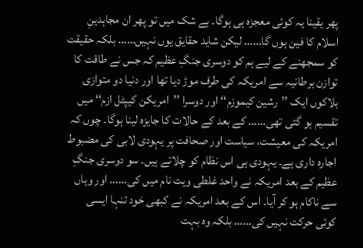پھر یقینا یہ کوئی معجزہ ہی ہوگا۔ بے شک میں تو پھر ان مجاہدینِ اسلام کا فین ہوں گا…… لیکن شاید حقایق یوں نہیں…… بلکہ حقیقت کو سمجھنے کے لیے ہم کو دوسری جنگِ عظیم کہ جس نے طاقت کا توازن برطانیہ سے امریکہ کی طرف موڑ دیا تھا اور دنیا دو متوازی بلاکوں ایک ’’رشین کیموزم‘‘ اور دوسرا ’’امریکن کیپٹل ازم‘‘ میں تقسیم ہو گئی تھی…… کے بعد کے حالات کا جایزہ لینا ہوگا۔ چوں کہ امریکہ کی معیشت، سیاست اور صحافت پر یہودی لابی کی مضبوط اجارہ داری ہے۔ یہودی ہی اس نظام کو چلاتے ہیں۔ سو دوسری جنگِ عظیم کے بعد امریکہ نے واحد غلطی ویت نام میں کی…… اور وہاں سے ناکام ہو کر آیا۔ اس کے بعد امریکہ نے کبھی خود تنہا ایسی کوئی حرکت نہیں کی…… بلکہ وہ بہت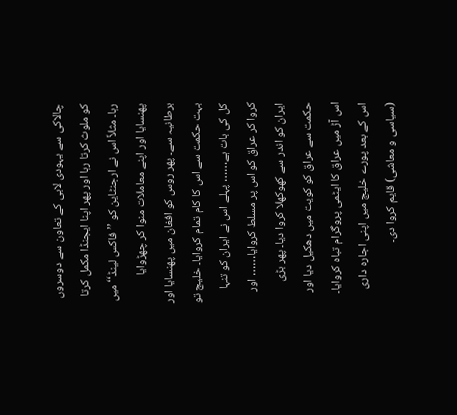چالاکی سے یہودی لابی کے تعاون سے دوسروں کو ملوث کرتا رہا اور پھر اپنا ایجنڈا مکمل کرتا رہا۔ مثلاً اس نے ارجنٹاین کو ’’فاکس لینڈ‘‘ میں پھنسایا اور اپنے معاملات منوا کر چھڑوایا برطانیہ سے۔ پھر روس کو افغان میں پھنسایا اور بہت حکمت سے اس کا کام تمام کروایا۔ خلیج تو کل کی بات ہے…… پہلے اس نے ایران کو تنہا کروا کر عراق کو اس پر مسلط کروایا…… اور ایران کو اندر سے کھوکھلا کروا دیا۔ پھر بڑی حکمت سے عراق کو کویت میں دھکیل دیا اور اس آڑ میں عراق کا ایٹمی پروگرام تباہ کروایا۔ اس کے بعد پورے خلیج میں اپنی اجارہ داری (سیاسی و معاشی) قایم کروا دی۔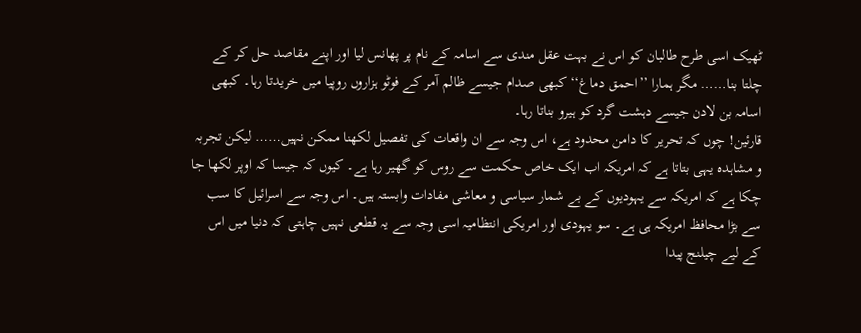ٹھیک اسی طرح طالبان کو اس نے بہت عقل مندی سے اسامہ کے نام پر پھانس لیا اور اپنے مقاصد حل کر کے چلتا بنا…… مگر ہمارا ’’احمق دماغ‘‘ کبھی صدام جیسے ظالم آمر کے فوٹو ہزاروں روپیا میں خریدتا رہا۔ کبھی اسامہ بن لادن جیسے دہشت گرد کو ہیرو بناتا رہا۔
قارئین! چوں کہ تحریر کا دامن محدود ہے، اس وجہ سے ان واقعات کی تفصیل لکھنا ممکن نہیں…… لیکن تجربہ و مشاہدہ یہی بتاتا ہے کہ امریکہ اب ایک خاص حکمت سے روس کو گھیر رہا ہے۔ کیوں کہ جیسا کہ اوپر لکھا جا چکا ہے کہ امریکہ سے یہودیوں کے بے شمار سیاسی و معاشی مفادات وابستہ ہیں۔ اس وجہ سے اسرائیل کا سب سے بڑا محافظ امریکہ ہی ہے۔ سو یہودی اور امریکی انتظامیہ اسی وجہ سے یہ قطعی نہیں چاہتی کہ دنیا میں اس کے لیے چیلنج پیدا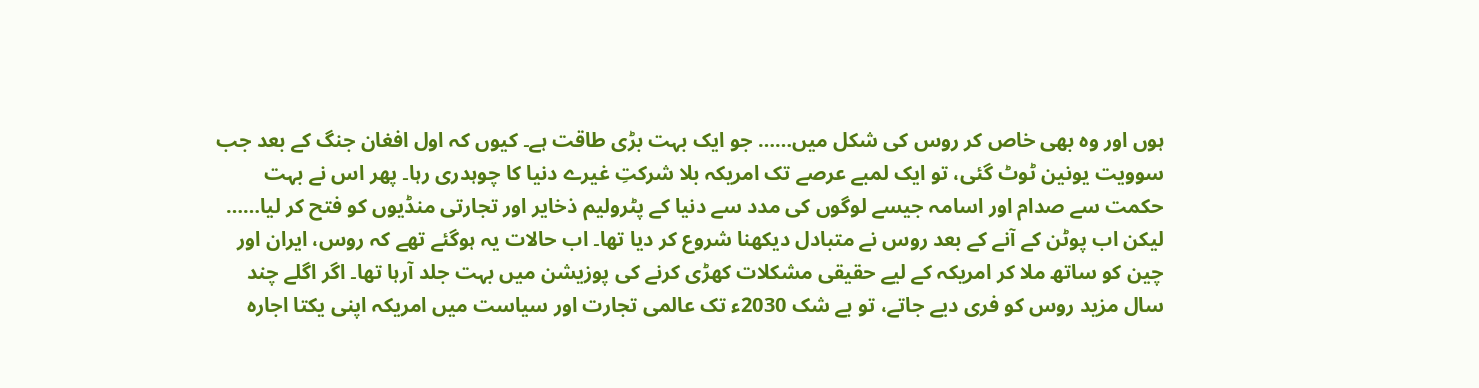ہوں اور وہ بھی خاص کر روس کی شکل میں…… جو ایک بہت بڑی طاقت ہے۔ کیوں کہ اول افغان جنگ کے بعد جب سوویت یونین ٹوٹ گئی، تو ایک لمبے عرصے تک امریکہ بلا شرکتِ غیرے دنیا کا چوہدری رہا۔ پھر اس نے بہت حکمت سے صدام اور اسامہ جیسے لوگوں کی مدد سے دنیا کے پٹرولیم ذخایر اور تجارتی منڈیوں کو فتح کر لیا…… لیکن اب پوٹن کے آنے کے بعد روس نے متبادل دیکھنا شروع کر دیا تھا۔ اب حالات یہ ہوگئے تھے کہ روس، ایران اور چین کو ساتھ ملا کر امریکہ کے لیے حقیقی مشکلات کھڑی کرنے کی پوزیشن میں بہت جلد آرہا تھا۔ اگر اگلے چند سال مزید روس کو فری دیے جاتے، تو بے شک 2030ء تک عالمی تجارت اور سیاست میں امریکہ اپنی یکتا اجارہ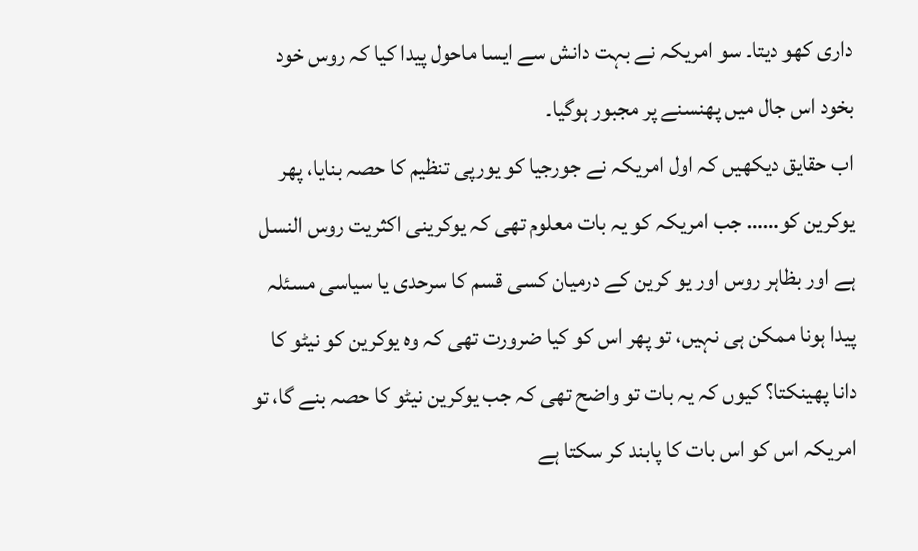داری کھو دیتا۔ سو امریکہ نے بہت دانش سے ایسا ماحول پیدا کیا کہ روس خود بخود اس جال میں پھنسنے پر مجبور ہوگیا۔
اب حقایق دیکھیں کہ اول امریکہ نے جورجیا کو یورپی تنظیم کا حصہ بنایا، پھر یوکرین کو…… جب امریکہ کو یہ بات معلوم تھی کہ یوکرینی اکثریت روس النسل ہے اور بظاہر روس اور یو کرین کے درمیان کسی قسم کا سرحدی یا سیاسی مسئلہ پیدا ہونا ممکن ہی نہیں، تو پھر اس کو کیا ضرورت تھی کہ وہ یوکرین کو نیٹو کا دانا پھینکتا؟ کیوں کہ یہ بات تو واضح تھی کہ جب یوکرین نیٹو کا حصہ بنے گا، تو امریکہ اس کو اس بات کا پابند کر سکتا ہے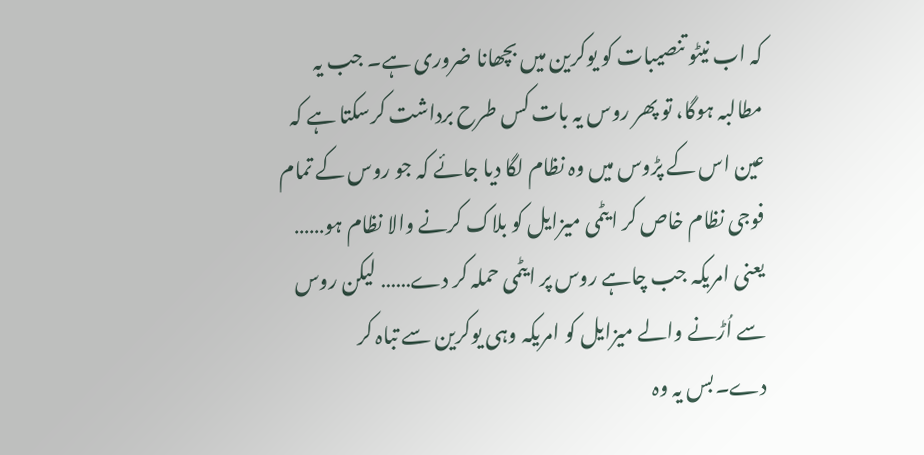کہ اب نیٹو تنصیبات کو یوکرین میں بچھانا ضروری ہے۔ جب یہ مطالبہ ہوگا، تو پھر روس یہ بات کس طرح برداشت کرسکتا ہے کہ عین اس کے پڑوس میں وہ نظام لگا دیا جائے کہ جو روس کے تمام فوجی نظام خاص کر ایٹمی میزایل کو بلاک کرنے والا نظام ہو…… یعنی امریکہ جب چاہے روس پر ایٹمی حملہ کر دے…… لیکن روس سے اُڑنے والے میزایل کو امریکہ وہی یوکرین سے تباہ کر دے۔بس یہ وہ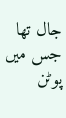جال تھا جس میں پوٹن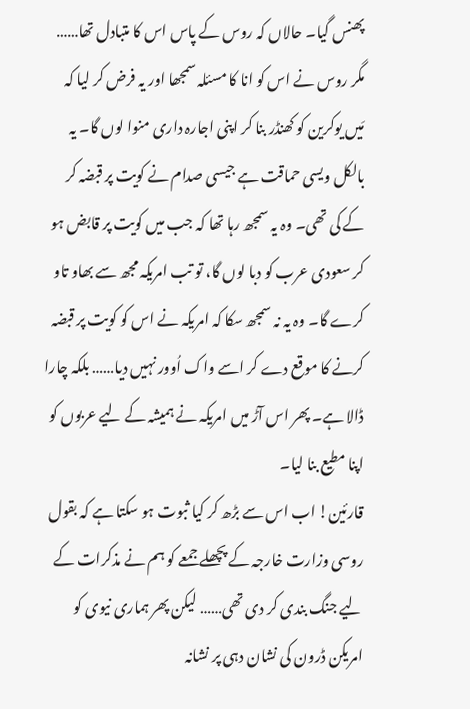پھنس گیا۔ حالاں کہ روس کے پاس اس کا متبادل تھا…… مگر روس نے اس کو انا کا مسئلہ سمجھا اور یہ فرض کر لیا کہ مَیں یوکرین کو کھنڈر بنا کر اپنی اجارہ داری منوا لوں گا۔ یہ بالکل ویسی حماقت ہے جیسی صدام نے کویت پر قبضہ کر کے کی تھی۔ وہ یہ سمجھ رہا تھا کہ جب میں کویت پر قابض ہو کر سعودی عرب کو دبا لوں گا، تو تب امریکہ مجھ سے بھاو تاو کرے گا۔ وہ یہ نہ سمجھ سکا کہ امریکہ نے اس کو کویت پر قبضہ کرنے کا موقع دے کر اسے واک اُوور نہیں دیا…… بلکہ چارا ڈالا ہے۔ پھر اس آڑ میں امریکہ نے ہمیشہ کے لیے عربوں کو اپنا مطیع بنا لیا۔
قارئین! اب اس سے بڑھ کر کیا ثبوت ہو سکتا ہے کہ بقول روسی وزارت خارجہ کے پچھلے جمعے کو ہم نے مذکرات کے لیے جنگ بندی کر دی تھی…… لیکن پھر ہماری نیوی کو امریکن ڈرون کی نشان دہی پر نشانہ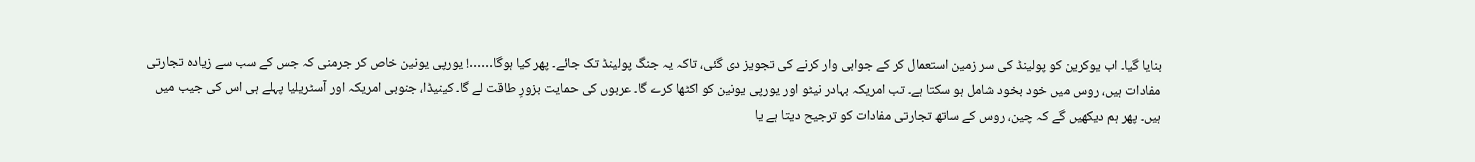بنایا گیا۔ اب یوکرین کو پولینڈ کی سر زمین استعمال کر کے جوابی وار کرنے کی تجویز دی گئی، تاکہ یہ جنگ پولینڈ تک جائے۔ پھر کیا ہوگا……! یورپی یونین خاص کر جرمنی کہ جس کے سب سے زیادہ تجارتی مفادات ہیں، روس میں خود بخود شامل ہو سکتا ہے۔ تب امریکہ بہادر نیٹو اور یورپی یونین کو اکٹھا کرے گا۔ عربوں کی حمایت بزورِ طاقت لے گا۔ کینیڈا، جنوبی امریکہ اور آسٹریلیا پہلے ہی اس کی جیب میں ہیں۔ پھر ہم دیکھیں گے کہ چین، روس کے ساتھ تجارتی مفادات کو ترجیح دیتا ہے یا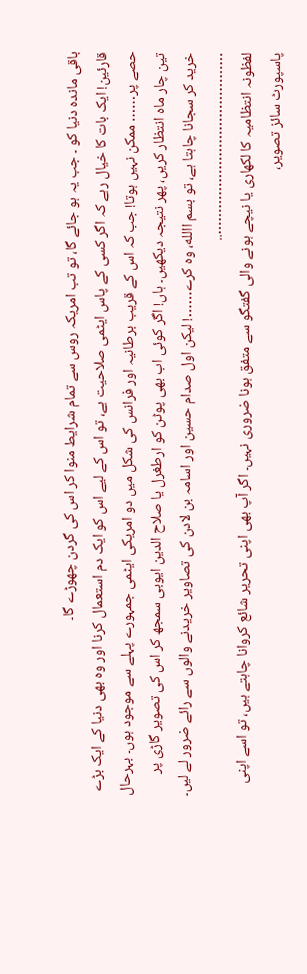باقی ماندہ دنیا کو ۔ جب یہ ہو جائے گا، تو تب امریکہ روس سے تمام شرایط منوا کر اس کی گردن چھوڑے گا۔
قارئین! ایک بات کا خیال رہے کہ اگر کسی کے پاس ایٹمی صلاحیت ہے، تو اس کے لیے اس کو ایک دم استعمال کرنا اور وہ بھی دنیا کے ایک بڑے حصے پر…… ممکن نہیں ہوتا! جب کہ اس کے قریب برطانیہ اور فرانس کی شکل میں دو امریکی ایٹمی جمہورے پہلے سے موجود ہوں۔ بہرحال تین چار ماہ انتظار کریں، پھر نتیجہ دیکھیں۔ ہاں! اگر کوئی اب بھی پوٹن کو ارطغرل یا صلاح الدین ایوبی سمجھ کر اس کی تصویر گاڑی پر خرید کر سجانا چاہتا ہے، تو بسم االله، وہ کرے……! لیکن اول صدام حسین اور اسامہ بن لادن کی تصاویر خریدنے والوں سے رائے ضرور لے لیں۔
……………………………………..
لفظونہ انتظامیہ کا لکھاری یا نیچے ہونے والی گفتگو سے متفق ہونا ضروری نہیں۔ اگر آپ بھی اپنی تحریر شائع کروانا چاہتے ہیں، تو اسے اپنی پاسپورٹ سائز تصویر،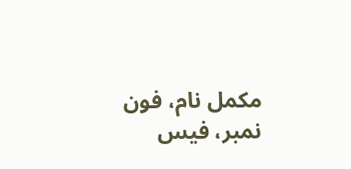مکمل نام، فون نمبر، فیس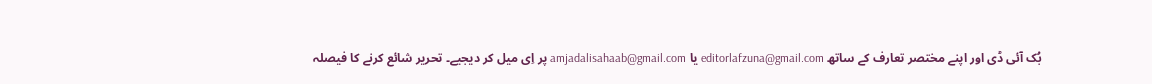بُک آئی ڈی اور اپنے مختصر تعارف کے ساتھ editorlafzuna@gmail.com یا amjadalisahaab@gmail.com پر اِی میل کر دیجیے۔ تحریر شائع کرنے کا فیصلہ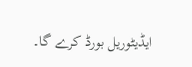ایڈیٹوریل بورڈ کرے گا۔